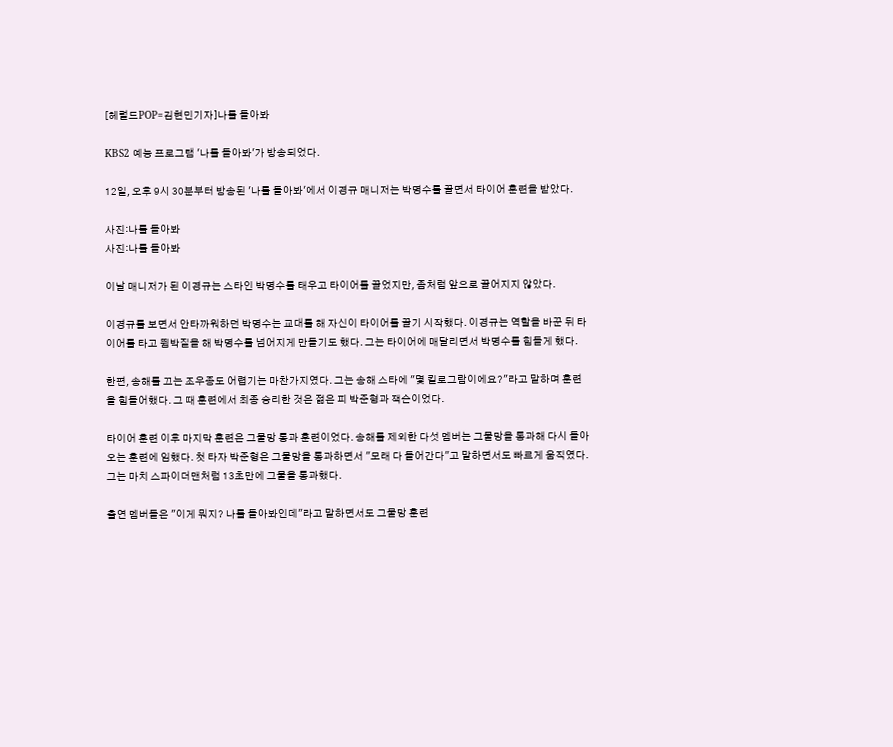[헤럴드POP=김현민기자]나를 돌아봐

KBS2 예능 프로그램 '나를 돌아봐'가 방송되었다.

12일, 오후 9시 30분부터 방송된 '나를 돌아봐'에서 이경규 매니저는 박명수를 끌면서 타이어 훈련을 받았다.

사진:나를 돌아봐
사진:나를 돌아봐

이날 매니저가 된 이경규는 스타인 박명수를 태우고 타이어를 끌었지만, 좀처럼 앞으로 끌어지지 않았다.

이경규를 보면서 안타까워하던 박명수는 교대를 해 자신이 타이어를 끌기 시작했다. 이경규는 역할을 바꾼 뒤 타이어를 타고 뜀박질을 해 박명수를 넘어지게 만들기도 했다. 그는 타이어에 매달리면서 박명수를 힘들게 했다.

한편, 송해를 끄는 조우종도 어렵기는 마찬가지였다. 그는 송해 스타에 "몇 킬로그람이에요?"라고 말하며 훈련을 힘들어했다. 그 때 훈련에서 최종 승리한 것은 젊은 피 박준형과 잭슨이었다.

타이어 훈련 이후 마지막 훈련은 그물망 통과 훈련이었다. 송해를 제외한 다섯 멤버는 그물망을 통과해 다시 돌아오는 훈련에 임했다. 첫 타자 박준형은 그물망을 통과하면서 "모래 다 들어간다"고 말하면서도 빠르게 움직였다. 그는 마치 스파이더맨처럼 13초만에 그물을 통과했다.

출연 멤버들은 "이게 뭐지? 나를 돌아봐인데"라고 말하면서도 그물망 훈련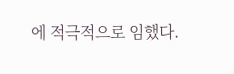에 적극적으로 임했다.